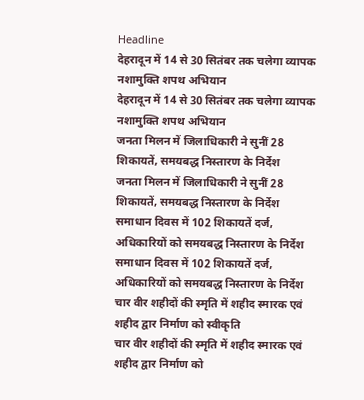Headline
देहरादून में 14 से 30 सितंबर तक चलेगा व्यापक नशामुक्ति शपथ अभियान
देहरादून में 14 से 30 सितंबर तक चलेगा व्यापक नशामुक्ति शपथ अभियान
जनता मिलन में जिलाधिकारी ने सुनीं 28 शिकायतें, समयबद्ध निस्तारण के निर्देश
जनता मिलन में जिलाधिकारी ने सुनीं 28 शिकायतें, समयबद्ध निस्तारण के निर्देश
समाधान दिवस में 102 शिकायतें दर्ज, अधिकारियों को समयबद्ध निस्तारण के निर्देश
समाधान दिवस में 102 शिकायतें दर्ज, अधिकारियों को समयबद्ध निस्तारण के निर्देश
चार वीर शहीदों की स्मृति में शहीद स्मारक एवं शहीद द्वार निर्माण को स्वीकृति
चार वीर शहीदों की स्मृति में शहीद स्मारक एवं शहीद द्वार निर्माण को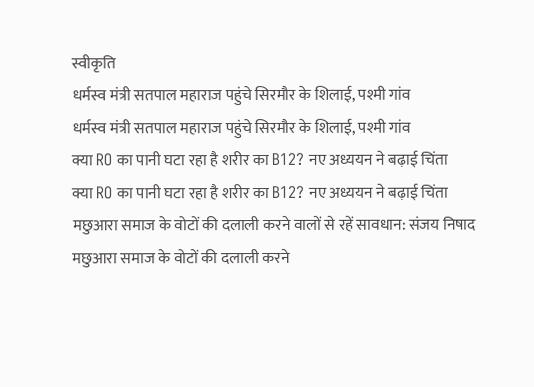स्वीकृति
धर्मस्व मंत्री सतपाल महाराज पहुंचे सिरमौर के शिलाई, पश्मी गांव
धर्मस्व मंत्री सतपाल महाराज पहुंचे सिरमौर के शिलाई, पश्मी गांव
क्या RO का पानी घटा रहा है शरीर का B12? नए अध्ययन ने बढ़ाई चिंता
क्या RO का पानी घटा रहा है शरीर का B12? नए अध्ययन ने बढ़ाई चिंता
मछुआरा समाज के वोटों की दलाली करने वालों से रहें सावधान: संजय निषाद
मछुआरा समाज के वोटों की दलाली करने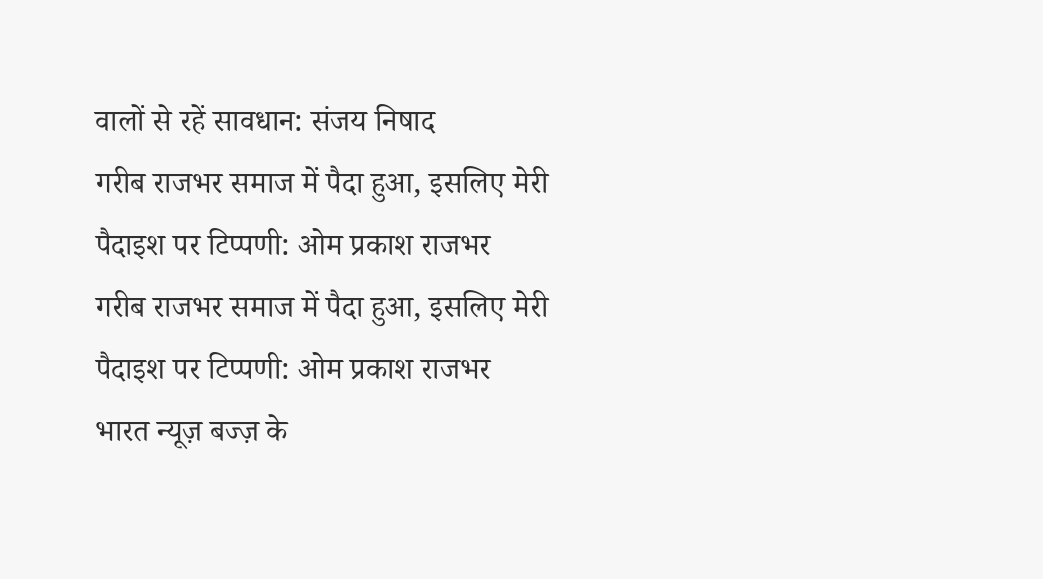वालों से रहें सावधान: संजय निषाद
गरीब राजभर समाज में पैदा हुआ, इसलिए मेरी पैदाइश पर टिप्पणी: ओम प्रकाश राजभर
गरीब राजभर समाज में पैदा हुआ, इसलिए मेरी पैदाइश पर टिप्पणी: ओम प्रकाश राजभर
भारत न्यूज़ बज्ज़ के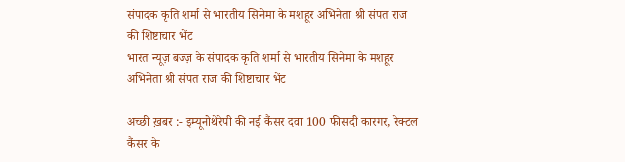संपादक कृति शर्मा से भारतीय सिनेमा के मशहूर अभिनेता श्री संपत राज की शिष्टाचार भेंट
भारत न्यूज़ बज्ज़ के संपादक कृति शर्मा से भारतीय सिनेमा के मशहूर अभिनेता श्री संपत राज की शिष्टाचार भेंट

अच्छी ख़बर :- इम्यूनोथेरेपी की नई कैंसर दवा 100 फीसदी कारगर, रेक्टल कैंसर के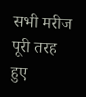सभी मरीज पूरी तरह हुए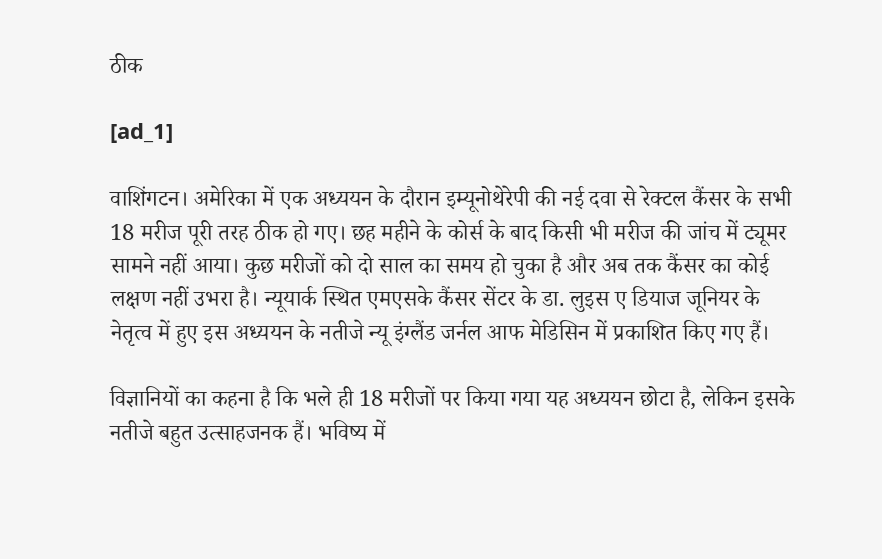ठीक

[ad_1]

वाशिंगटन। अमेरिका में एक अध्ययन के दौरान इम्यूनोथेरेपी की नई दवा से रेक्टल कैंसर के सभी 18 मरीज पूरी तरह ठीक हो गए। छह महीने के कोर्स के बाद किसी भी मरीज की जांच में ट्यूमर सामने नहीं आया। कुछ मरीजों को दो साल का समय हो चुका है और अब तक कैंसर का कोई लक्षण नहीं उभरा है। न्यूयार्क स्थित एमएसके कैंसर सेंटर के डा. लुइस ए डियाज जूनियर के नेतृत्व में हुए इस अध्ययन के नतीजे न्यू इंग्लैंड जर्नल आफ मेडिसिन में प्रकाशित किए गए हैं।

विज्ञानियों का कहना है कि भले ही 18 मरीजों पर किया गया यह अध्ययन छोटा है, लेकिन इसके नतीजे बहुत उत्साहजनक हैं। भविष्य में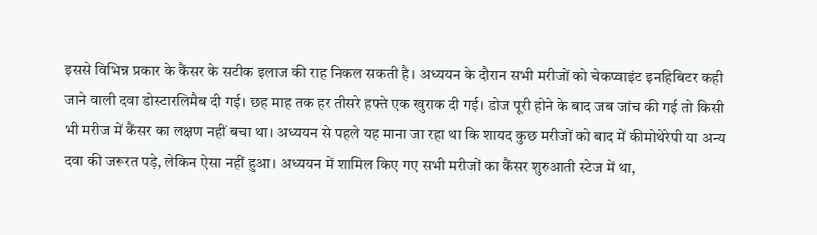इससे विभिन्न प्रकार के कैंसर के सटीक इलाज की राह निकल सकती है। अध्ययन के दौरान सभी मरीजों को चेकप्वाइंट इनहिबिटर कही जाने वाली दवा डोस्टारलिमैब दी गई। छह माह तक हर तीसरे हफ्ते एक खुराक दी गई। डोज पूरी होने के बाद जब जांच की गई तो किसी भी मरीज में कैंसर का लक्षण नहीं बचा था। अध्ययन से पहले यह माना जा रहा था कि शायद कुछ मरीजों को बाद में कीमोथेरेपी या अन्य दवा की जरूरत पड़े, लेकिन ऐसा नहीं हुआ। अध्ययन में शामिल किए गए सभी मरीजों का कैंसर शुरुआती स्टेज में था,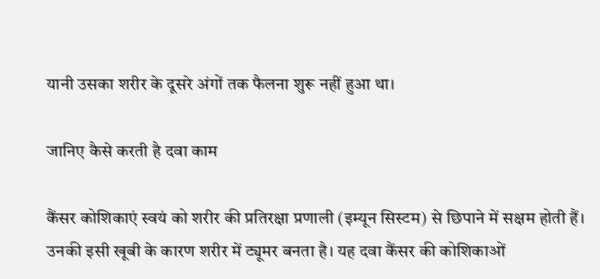यानी उसका शरीर के दूसरे अंगों तक फैलना शुरू नहीं हुआ था।

जानिए कैसे करती है दवा काम

कैंसर कोशिकाएं स्वयं को शरीर की प्रतिरक्षा प्रणाली (इम्यून सिस्टम) से छिपाने में सक्षम होती हैं। उनकी इसी खूबी के कारण शरीर में ट्यूमर बनता है। यह दवा कैंसर की कोशिकाओं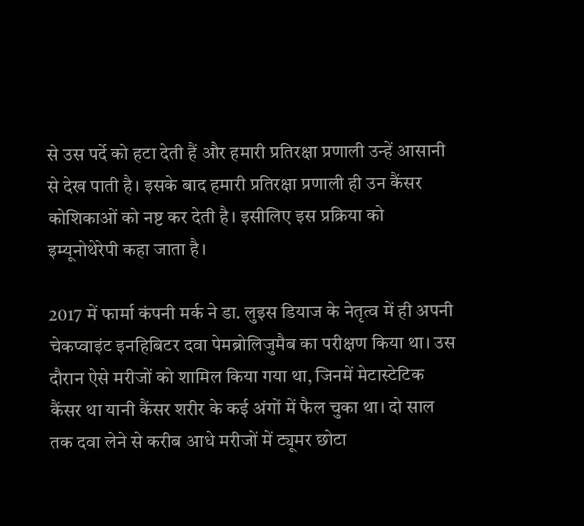से उस पर्दे को हटा देती हैं और हमारी प्रतिरक्षा प्रणाली उन्हें आसानी से देख पाती है। इसके बाद हमारी प्रतिरक्षा प्रणाली ही उन कैंसर कोशिकाओं को नष्ट कर देती है। इसीलिए इस प्रक्रिया को इम्यूनोथेरेपी कहा जाता है।

2017 में फार्मा कंपनी मर्क ने डा. लुइस डियाज के नेतृत्व में ही अपनी चेकप्वाइंट इनहिबिटर दवा पेमब्रोलिजुमैब का परीक्षण किया था। उस दौरान ऐसे मरीजों को शामिल किया गया था, जिनमें मेटास्टेटिक कैंसर था यानी कैंसर शरीर के कई अंगों में फैल चुका था। दो साल तक दवा लेने से करीब आधे मरीजों में ट्यूमर छोटा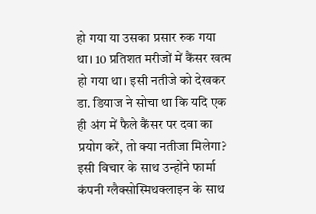हो गया या उसका प्रसार रुक गया था। 10 प्रतिशत मरीजों में कैंसर खत्म हो गया था। इसी नतीजे को देखकर डा. डियाज ने सोचा था कि यदि एक ही अंग में फैले कैंसर पर दवा का प्रयोग करें, तो क्या नतीजा मिलेगा? इसी विचार के साथ उन्होंने फार्मा कंपनी ग्लैक्सोस्मिथक्लाइन के साथ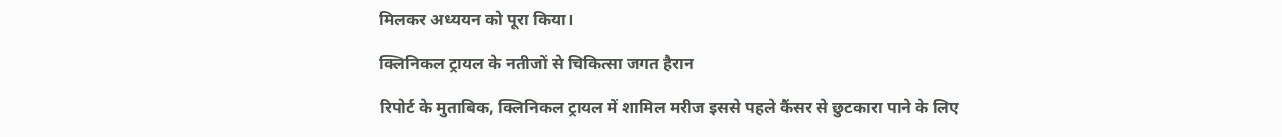मिलकर अध्ययन को पूरा किया।

क्लिनिकल ट्रायल के नतीजों से चिकित्सा जगत हैरान

रिपोर्ट के मुताबिक, क्लिनिकल ट्रायल में शामिल मरीज इससे पहले कैंसर से छुटकारा पाने के लिए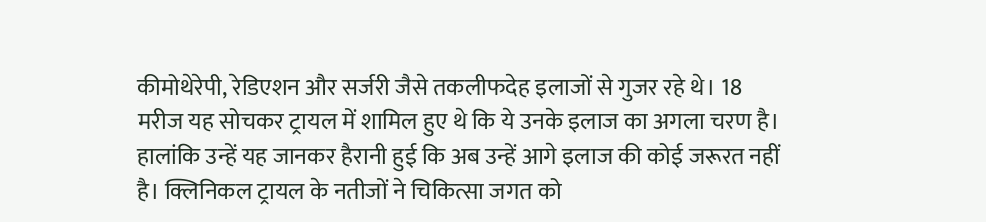कीमोथेरेपी, रेडिएशन और सर्जरी जैसे तकलीफदेह इलाजों से गुजर रहे थे। 18 मरीज यह सोचकर ट्रायल में शामिल हुए थे कि ये उनके इलाज का अगला चरण है। हालांकि उन्हें यह जानकर हैरानी हुई कि अब उन्हें आगे इलाज की कोई जरूरत नहीं है। क्लिनिकल ट्रायल के नतीजों ने चिकित्सा जगत को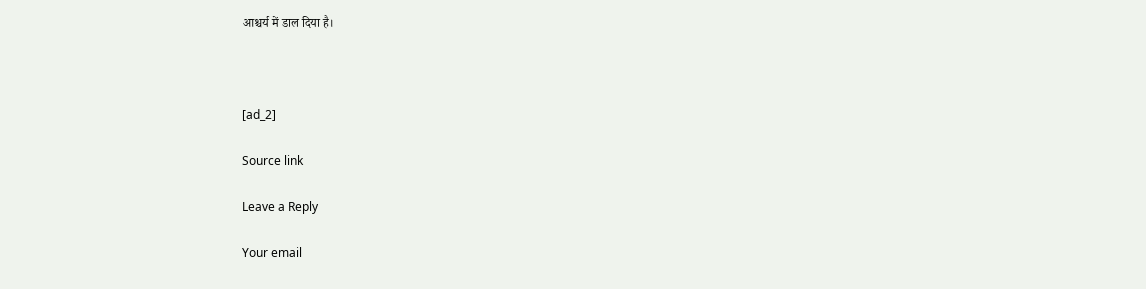आश्चर्य में डाल दिया है।



[ad_2]

Source link

Leave a Reply

Your email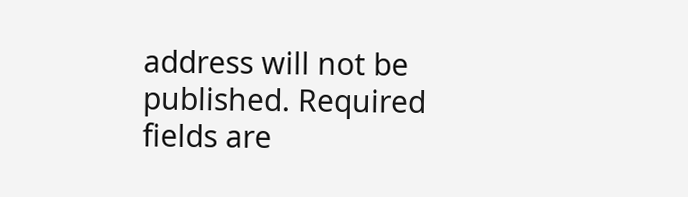address will not be published. Required fields are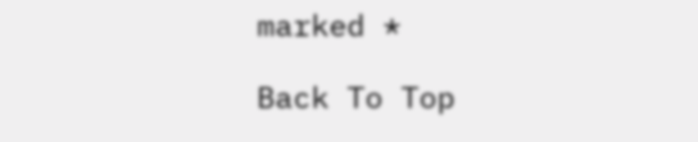marked *

Back To Top